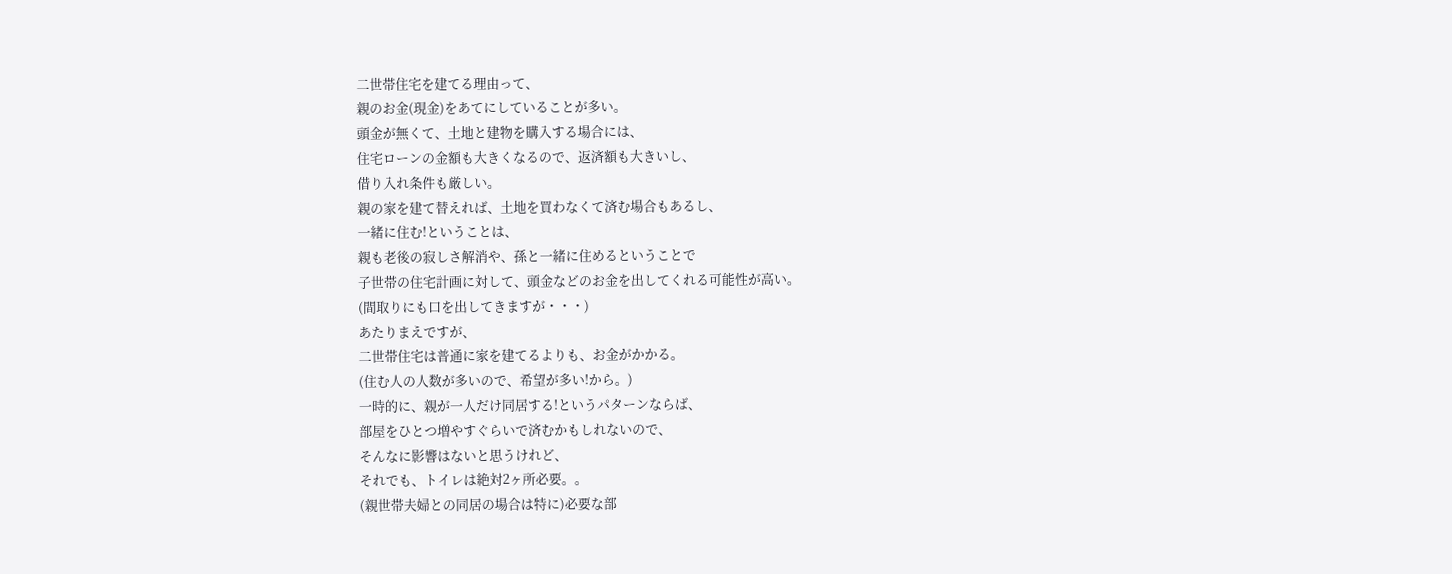二世帯住宅を建てる理由って、
親のお金(現金)をあてにしていることが多い。
頭金が無くて、土地と建物を購入する場合には、
住宅ローンの金額も大きくなるので、返済額も大きいし、
借り入れ条件も厳しい。
親の家を建て替えれば、土地を買わなくて済む場合もあるし、
一緒に住む!ということは、
親も老後の寂しさ解消や、孫と一緒に住めるということで
子世帯の住宅計画に対して、頭金などのお金を出してくれる可能性が高い。
(間取りにも口を出してきますが・・・)
あたりまえですが、
二世帯住宅は普通に家を建てるよりも、お金がかかる。
(住む人の人数が多いので、希望が多い!から。)
一時的に、親が一人だけ同居する!というパターンならば、
部屋をひとつ増やすぐらいで済むかもしれないので、
そんなに影響はないと思うけれど、
それでも、トイレは絶対2ヶ所必要。。
(親世帯夫婦との同居の場合は特に)必要な部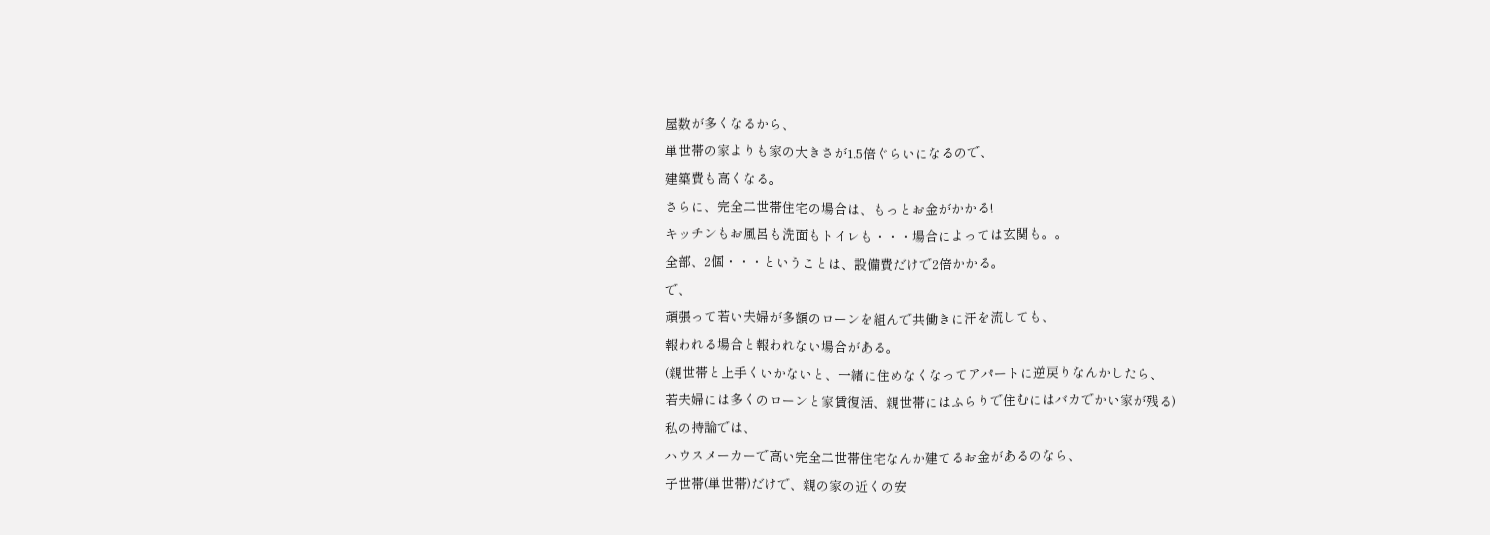屋数が多くなるから、
単世帯の家よりも家の大きさが1.5倍ぐらいになるので、
建築費も高くなる。
さらに、完全二世帯住宅の場合は、もっとお金がかかる!
キッチンもお風呂も洗面もトイレも・・・場合によっては玄関も。。
全部、2個・・・ということは、設備費だけで2倍かかる。
で、
頑張って若い夫婦が多額のローンを組んで共働きに汗を流しても、
報われる場合と報われない場合がある。
(親世帯と上手くいかないと、一緒に住めなくなってアパートに逆戻りなんかしたら、
若夫婦には多くのローンと家賃復活、親世帯にはふらりで住むにはバカでかい家が残る)
私の持論では、
ハウスメーカーで高い完全二世帯住宅なんか建てるお金があるのなら、
子世帯(単世帯)だけで、親の家の近くの安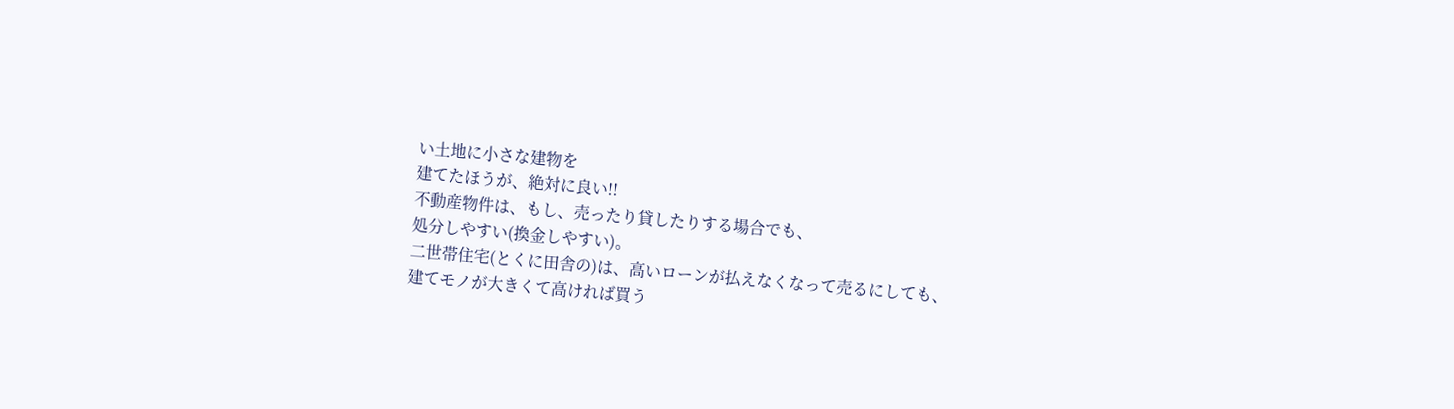い土地に小さな建物を
建てたほうが、絶対に良い!!
不動産物件は、もし、売ったり貸したりする場合でも、
処分しやすい(換金しやすい)。
二世帯住宅(とくに田舎の)は、高いローンが払えなくなって売るにしても、
建てモノが大きくて高ければ買う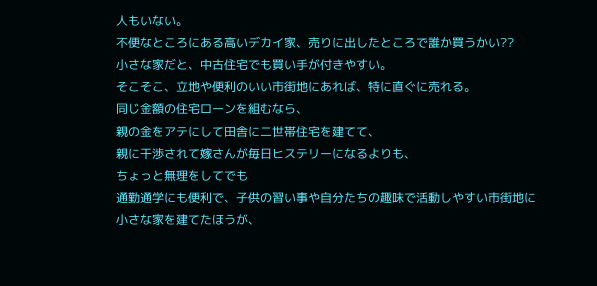人もいない。
不便なところにある高いデカイ家、売りに出したところで誰か買うかい??
小さな家だと、中古住宅でも買い手が付きやすい。
そこそこ、立地や便利のいい市街地にあれば、特に直ぐに売れる。
同じ金額の住宅ローンを組むなら、
親の金をアテにして田舎に二世帯住宅を建てて、
親に干渉されて嫁さんが毎日ヒステリーになるよりも、
ちょっと無理をしてでも
通勤通学にも便利で、子供の習い事や自分たちの趣味で活動しやすい市街地に
小さな家を建てたほうが、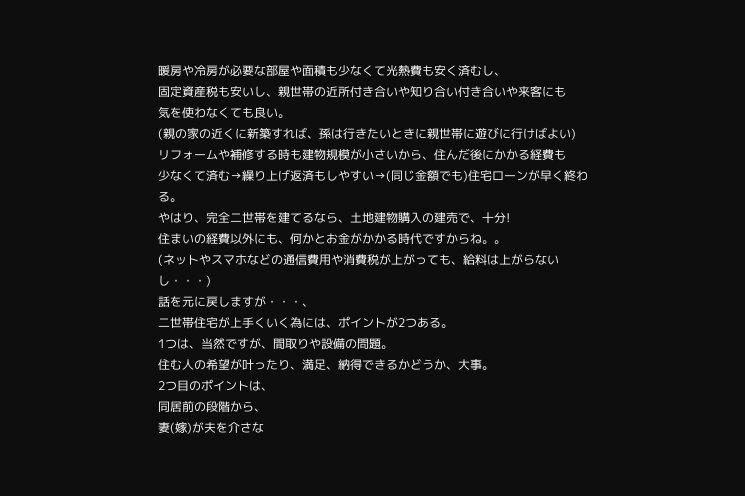暖房や冷房が必要な部屋や面積も少なくて光熱費も安く済むし、
固定資産税も安いし、親世帯の近所付き合いや知り合い付き合いや来客にも
気を使わなくても良い。
(親の家の近くに新築すれば、孫は行きたいときに親世帯に遊びに行けばよい)
リフォームや補修する時も建物規模が小さいから、住んだ後にかかる経費も
少なくて済む→繰り上げ返済もしやすい→(同じ金額でも)住宅ローンが早く終わる。
やはり、完全二世帯を建てるなら、土地建物購入の建売で、十分!
住まいの経費以外にも、何かとお金がかかる時代ですからね。。
(ネットやスマホなどの通信費用や消費税が上がっても、給料は上がらないし・・・)
話を元に戻しますが・・・、
二世帯住宅が上手くいく為には、ポイントが2つある。
1つは、当然ですが、間取りや設備の問題。
住む人の希望が叶ったり、満足、納得できるかどうか、大事。
2つ目のポイントは、
同居前の段階から、
妻(嫁)が夫を介さな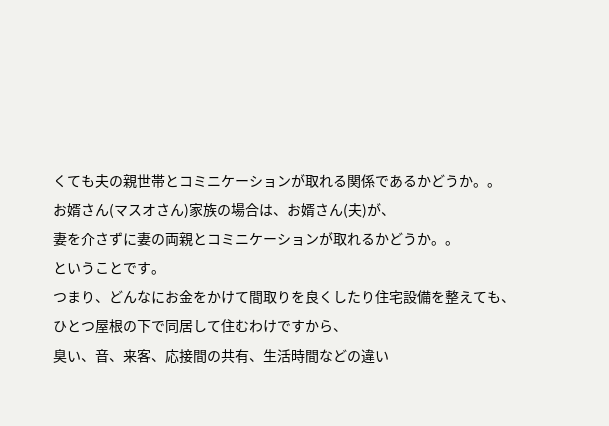くても夫の親世帯とコミニケーションが取れる関係であるかどうか。。
お婿さん(マスオさん)家族の場合は、お婿さん(夫)が、
妻を介さずに妻の両親とコミニケーションが取れるかどうか。。
ということです。
つまり、どんなにお金をかけて間取りを良くしたり住宅設備を整えても、
ひとつ屋根の下で同居して住むわけですから、
臭い、音、来客、応接間の共有、生活時間などの違い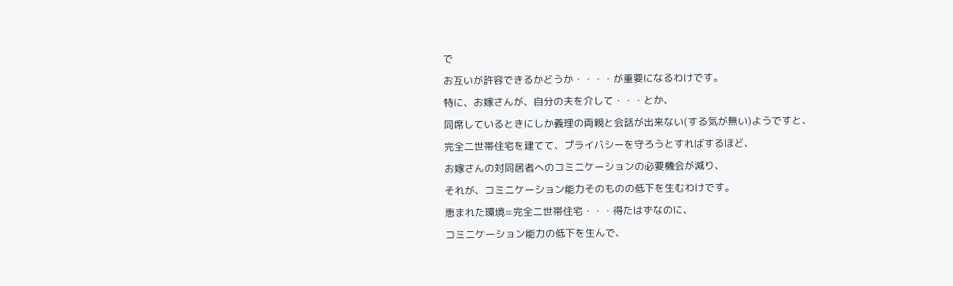で
お互いが許容できるかどうか・・・・が重要になるわけです。
特に、お嫁さんが、自分の夫を介して・・・とか、
同席しているときにしか義理の両親と会話が出来ない(する気が無い)ようですと、
完全二世帯住宅を建てて、プライバシーを守ろうとすればするほど、
お嫁さんの対同居者へのコミニケーションの必要機会が減り、
それが、コミニケーション能力そのものの低下を生むわけです。
恵まれた環境=完全二世帯住宅・・・得たはずなのに、
コミニケーション能力の低下を生んで、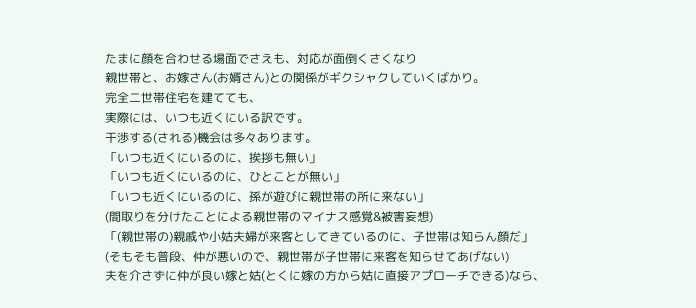たまに顔を合わせる場面でさえも、対応が面倒くさくなり
親世帯と、お嫁さん(お婿さん)との関係がギクシャクしていくばかり。
完全二世帯住宅を建てても、
実際には、いつも近くにいる訳です。
干渉する(される)機会は多々あります。
「いつも近くにいるのに、挨拶も無い」
「いつも近くにいるのに、ひとことが無い」
「いつも近くにいるのに、孫が遊びに親世帯の所に来ない」
(間取りを分けたことによる親世帯のマイナス感覚&被害妄想)
「(親世帯の)親戚や小姑夫婦が来客としてきているのに、子世帯は知らん顔だ」
(そもそも普段、仲が悪いので、親世帯が子世帯に来客を知らせてあげない)
夫を介さずに仲が良い嫁と姑(とくに嫁の方から姑に直接アプローチできる)なら、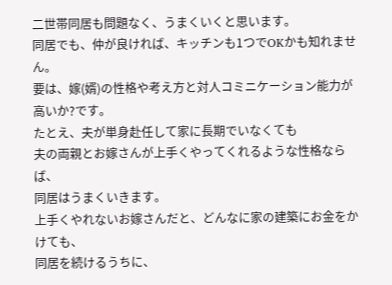二世帯同居も問題なく、うまくいくと思います。
同居でも、仲が良ければ、キッチンも1つでOKかも知れません。
要は、嫁(婿)の性格や考え方と対人コミニケーション能力が高いか?です。
たとえ、夫が単身赴任して家に長期でいなくても
夫の両親とお嫁さんが上手くやってくれるような性格ならば、
同居はうまくいきます。
上手くやれないお嫁さんだと、どんなに家の建築にお金をかけても、
同居を続けるうちに、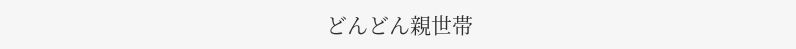どんどん親世帯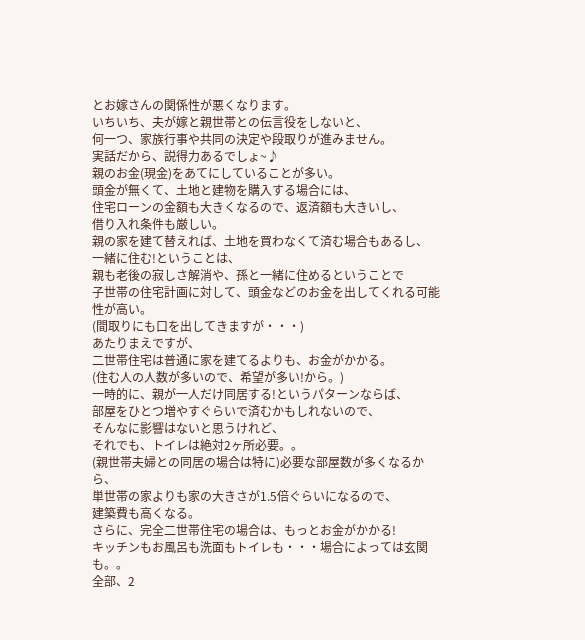とお嫁さんの関係性が悪くなります。
いちいち、夫が嫁と親世帯との伝言役をしないと、
何一つ、家族行事や共同の決定や段取りが進みません。
実話だから、説得力あるでしょ~♪
親のお金(現金)をあてにしていることが多い。
頭金が無くて、土地と建物を購入する場合には、
住宅ローンの金額も大きくなるので、返済額も大きいし、
借り入れ条件も厳しい。
親の家を建て替えれば、土地を買わなくて済む場合もあるし、
一緒に住む!ということは、
親も老後の寂しさ解消や、孫と一緒に住めるということで
子世帯の住宅計画に対して、頭金などのお金を出してくれる可能性が高い。
(間取りにも口を出してきますが・・・)
あたりまえですが、
二世帯住宅は普通に家を建てるよりも、お金がかかる。
(住む人の人数が多いので、希望が多い!から。)
一時的に、親が一人だけ同居する!というパターンならば、
部屋をひとつ増やすぐらいで済むかもしれないので、
そんなに影響はないと思うけれど、
それでも、トイレは絶対2ヶ所必要。。
(親世帯夫婦との同居の場合は特に)必要な部屋数が多くなるから、
単世帯の家よりも家の大きさが1.5倍ぐらいになるので、
建築費も高くなる。
さらに、完全二世帯住宅の場合は、もっとお金がかかる!
キッチンもお風呂も洗面もトイレも・・・場合によっては玄関も。。
全部、2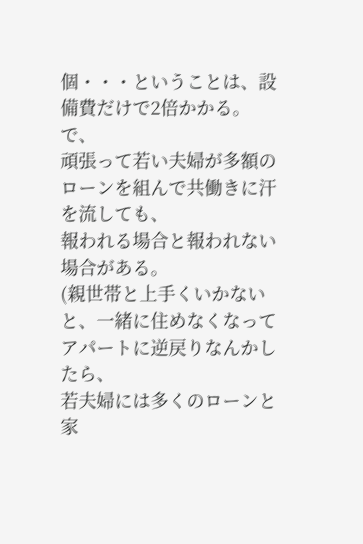個・・・ということは、設備費だけで2倍かかる。
で、
頑張って若い夫婦が多額のローンを組んで共働きに汗を流しても、
報われる場合と報われない場合がある。
(親世帯と上手くいかないと、一緒に住めなくなってアパートに逆戻りなんかしたら、
若夫婦には多くのローンと家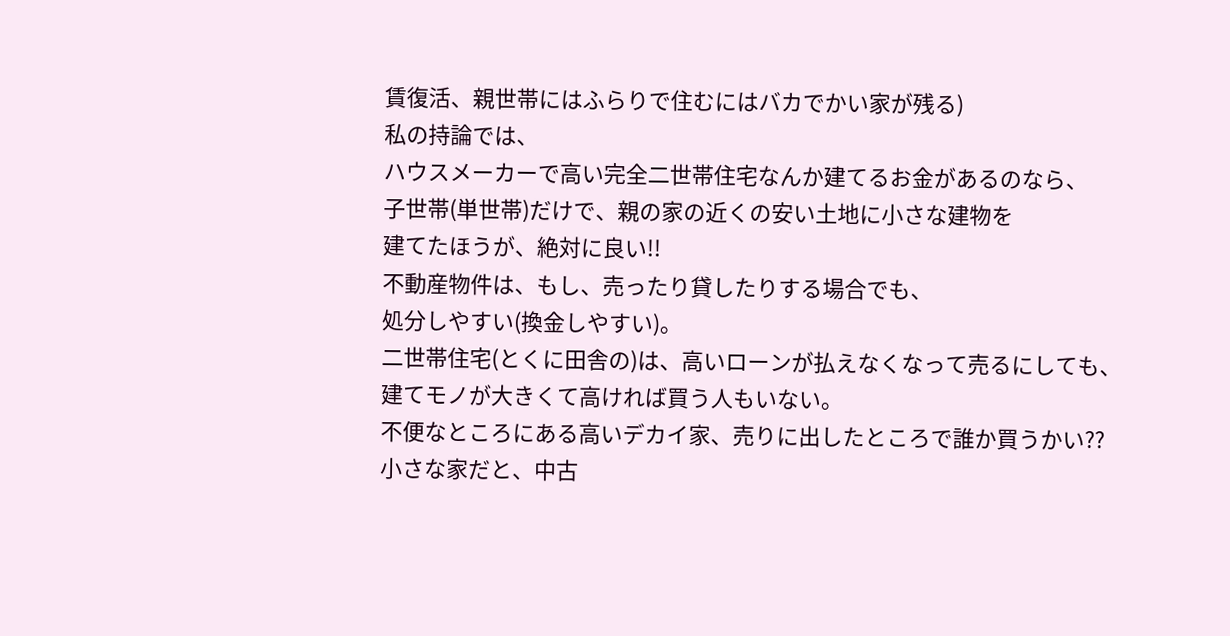賃復活、親世帯にはふらりで住むにはバカでかい家が残る)
私の持論では、
ハウスメーカーで高い完全二世帯住宅なんか建てるお金があるのなら、
子世帯(単世帯)だけで、親の家の近くの安い土地に小さな建物を
建てたほうが、絶対に良い!!
不動産物件は、もし、売ったり貸したりする場合でも、
処分しやすい(換金しやすい)。
二世帯住宅(とくに田舎の)は、高いローンが払えなくなって売るにしても、
建てモノが大きくて高ければ買う人もいない。
不便なところにある高いデカイ家、売りに出したところで誰か買うかい??
小さな家だと、中古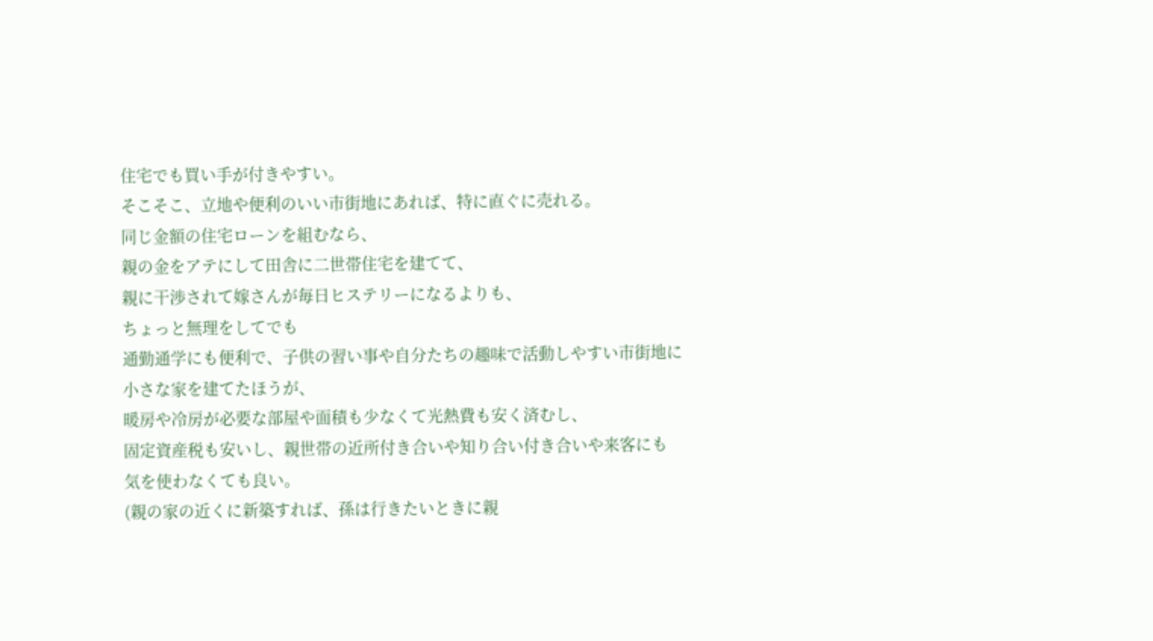住宅でも買い手が付きやすい。
そこそこ、立地や便利のいい市街地にあれば、特に直ぐに売れる。
同じ金額の住宅ローンを組むなら、
親の金をアテにして田舎に二世帯住宅を建てて、
親に干渉されて嫁さんが毎日ヒステリーになるよりも、
ちょっと無理をしてでも
通勤通学にも便利で、子供の習い事や自分たちの趣味で活動しやすい市街地に
小さな家を建てたほうが、
暖房や冷房が必要な部屋や面積も少なくて光熱費も安く済むし、
固定資産税も安いし、親世帯の近所付き合いや知り合い付き合いや来客にも
気を使わなくても良い。
(親の家の近くに新築すれば、孫は行きたいときに親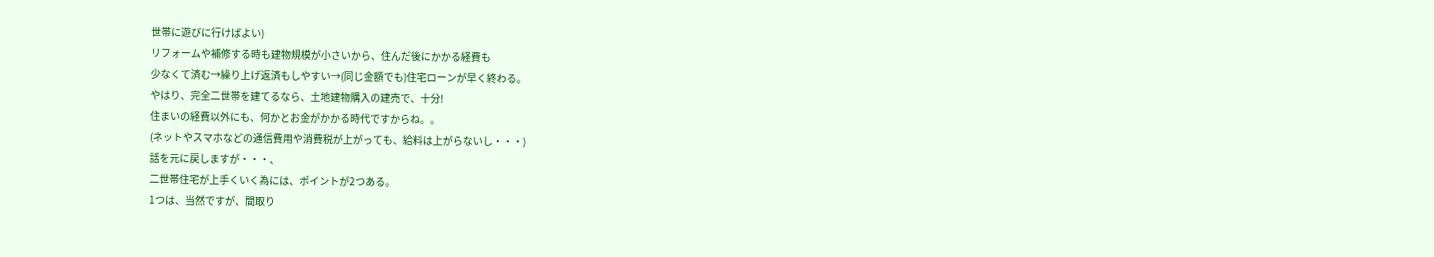世帯に遊びに行けばよい)
リフォームや補修する時も建物規模が小さいから、住んだ後にかかる経費も
少なくて済む→繰り上げ返済もしやすい→(同じ金額でも)住宅ローンが早く終わる。
やはり、完全二世帯を建てるなら、土地建物購入の建売で、十分!
住まいの経費以外にも、何かとお金がかかる時代ですからね。。
(ネットやスマホなどの通信費用や消費税が上がっても、給料は上がらないし・・・)
話を元に戻しますが・・・、
二世帯住宅が上手くいく為には、ポイントが2つある。
1つは、当然ですが、間取り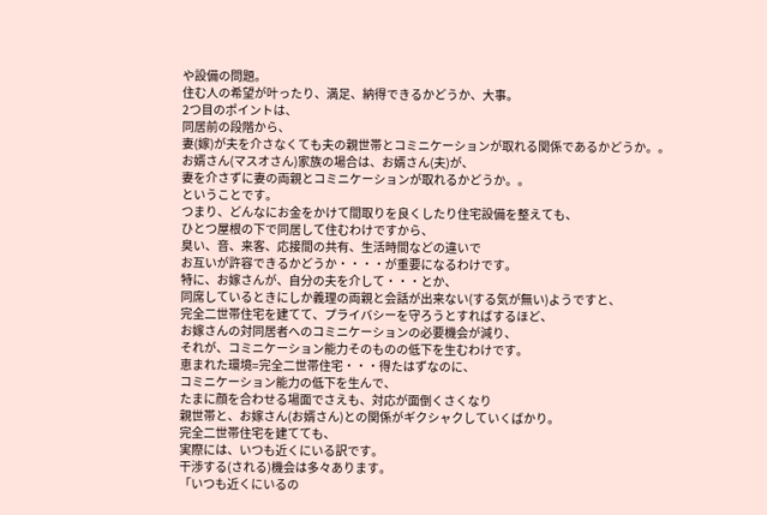や設備の問題。
住む人の希望が叶ったり、満足、納得できるかどうか、大事。
2つ目のポイントは、
同居前の段階から、
妻(嫁)が夫を介さなくても夫の親世帯とコミニケーションが取れる関係であるかどうか。。
お婿さん(マスオさん)家族の場合は、お婿さん(夫)が、
妻を介さずに妻の両親とコミニケーションが取れるかどうか。。
ということです。
つまり、どんなにお金をかけて間取りを良くしたり住宅設備を整えても、
ひとつ屋根の下で同居して住むわけですから、
臭い、音、来客、応接間の共有、生活時間などの違いで
お互いが許容できるかどうか・・・・が重要になるわけです。
特に、お嫁さんが、自分の夫を介して・・・とか、
同席しているときにしか義理の両親と会話が出来ない(する気が無い)ようですと、
完全二世帯住宅を建てて、プライバシーを守ろうとすればするほど、
お嫁さんの対同居者へのコミニケーションの必要機会が減り、
それが、コミニケーション能力そのものの低下を生むわけです。
恵まれた環境=完全二世帯住宅・・・得たはずなのに、
コミニケーション能力の低下を生んで、
たまに顔を合わせる場面でさえも、対応が面倒くさくなり
親世帯と、お嫁さん(お婿さん)との関係がギクシャクしていくばかり。
完全二世帯住宅を建てても、
実際には、いつも近くにいる訳です。
干渉する(される)機会は多々あります。
「いつも近くにいるの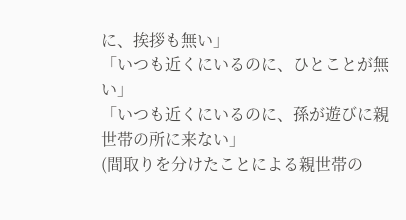に、挨拶も無い」
「いつも近くにいるのに、ひとことが無い」
「いつも近くにいるのに、孫が遊びに親世帯の所に来ない」
(間取りを分けたことによる親世帯の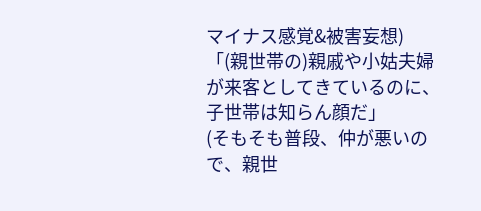マイナス感覚&被害妄想)
「(親世帯の)親戚や小姑夫婦が来客としてきているのに、子世帯は知らん顔だ」
(そもそも普段、仲が悪いので、親世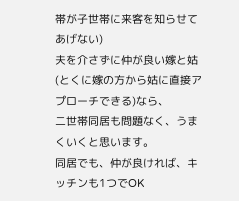帯が子世帯に来客を知らせてあげない)
夫を介さずに仲が良い嫁と姑(とくに嫁の方から姑に直接アプローチできる)なら、
二世帯同居も問題なく、うまくいくと思います。
同居でも、仲が良ければ、キッチンも1つでOK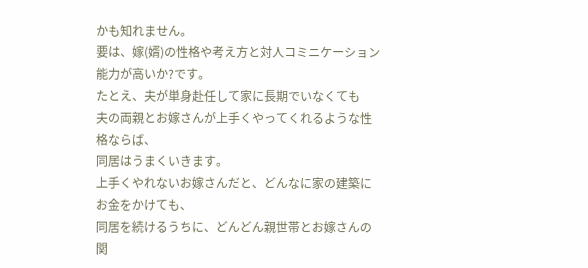かも知れません。
要は、嫁(婿)の性格や考え方と対人コミニケーション能力が高いか?です。
たとえ、夫が単身赴任して家に長期でいなくても
夫の両親とお嫁さんが上手くやってくれるような性格ならば、
同居はうまくいきます。
上手くやれないお嫁さんだと、どんなに家の建築にお金をかけても、
同居を続けるうちに、どんどん親世帯とお嫁さんの関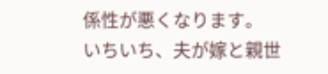係性が悪くなります。
いちいち、夫が嫁と親世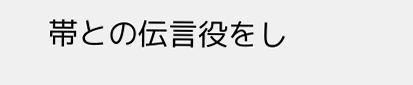帯との伝言役をし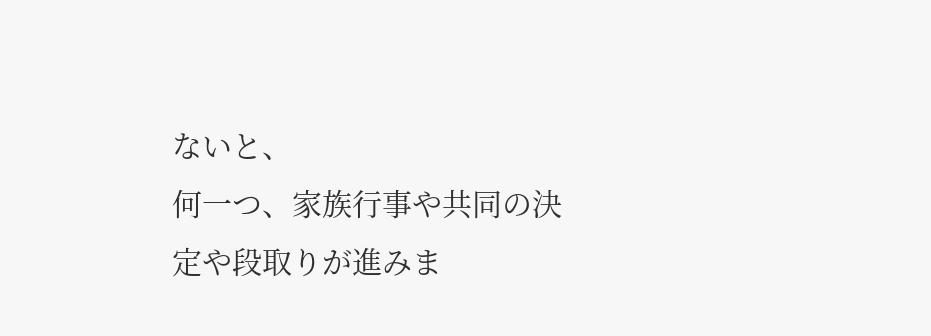ないと、
何一つ、家族行事や共同の決定や段取りが進みま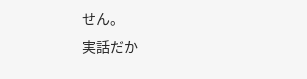せん。
実話だか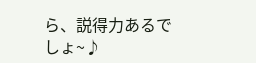ら、説得力あるでしょ~♪